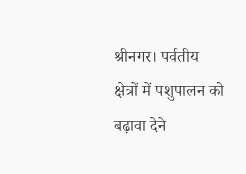श्रीनगर। पर्वतीय क्षेत्रों में पशुपालन को बढ़ावा देने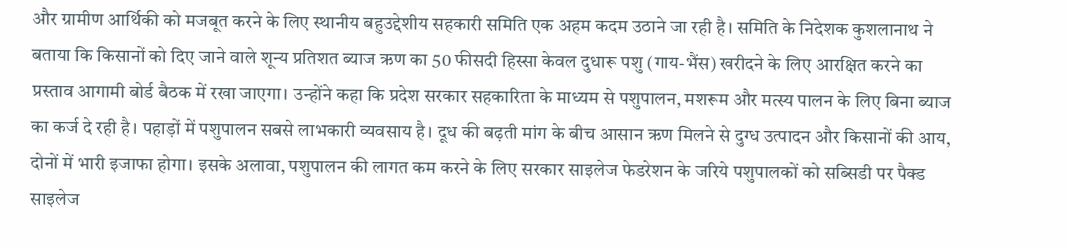और ग्रामीण आर्थिकी को मजबूत करने के लिए स्थानीय बहुउद्देशीय सहकारी समिति एक अहम कदम उठाने जा रही है। समिति के निदेशक कुशलानाथ ने बताया कि किसानों को दिए जाने वाले शून्य प्रतिशत ब्याज ऋण का 50 फीसदी हिस्सा केवल दुधारू पशु (गाय-भैंस) खरीदने के लिए आरक्षित करने का प्रस्ताव आगामी बोर्ड बैठक में रखा जाएगा। उन्होंने कहा कि प्रदेश सरकार सहकारिता के माध्यम से पशुपालन, मशरूम और मत्स्य पालन के लिए बिना ब्याज का कर्ज दे रही है। पहाड़ों में पशुपालन सबसे लाभकारी व्यवसाय है। दूध की बढ़ती मांग के बीच आसान ऋण मिलने से दुग्ध उत्पादन और किसानों की आय, दोनों में भारी इजाफा होगा। इसके अलावा, पशुपालन की लागत कम करने के लिए सरकार साइलेज फेडरेशन के जरिये पशुपालकों को सब्सिडी पर पैक्ड साइलेज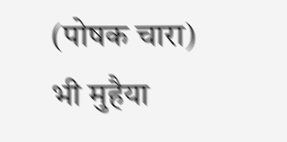(पोषक चारा) भी मुहैया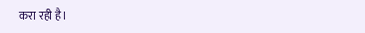करा रही है।